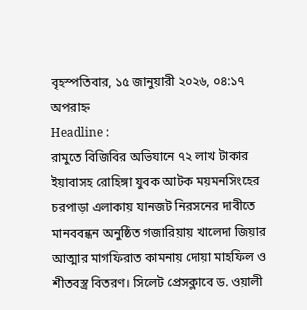বৃহস্পতিবার, ১৫ জানুয়ারী ২০২৬, ০৪:১৭ অপরাহ্ন
Headline :
রামুতে বিজিবির অভিযানে ৭২ লাখ টাকার ইয়াবাসহ রোহিঙ্গা যুবক আটক ময়মনসিংহের চরপাড়া এলাকায় যানজট নিরসনের দাবীতে মানববন্ধন অনুষ্ঠিত গজারিয়ায় খালেদা জিয়ার আত্মার মাগফিরাত কামনায় দোয়া মাহফিল ও শীতবস্ত্র বিতরণ। সিলেট প্রেসক্লাবে ড. ওয়ালী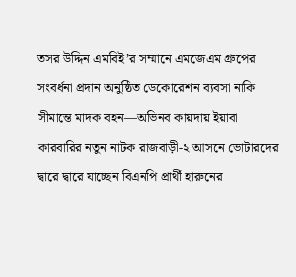তসর উদ্দিন এমবিই’র সম্মানে এমজেএম গ্রুপের সংবর্ধনা প্রদান অনুষ্ঠিত ডেকোরেশন ব্যবসা নাকি সীমান্তে মাদক বহন—অভিনব কায়দায় ইয়াবা কারবারির নতুন নাটক রাজবাড়ী-২ আসনে ভোটারদের দ্বারে দ্বারে যাচ্ছেন বিএনপি প্রার্থী হারুনের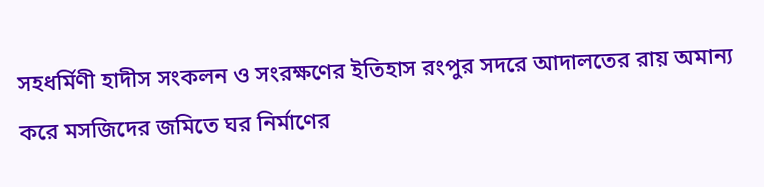সহধর্মিণী হাদীস সংকলন ও সংরক্ষণের ইতিহাস রংপুর সদরে আদালতের রায় অমান্য করে মসজিদের জমিতে ঘর নির্মাণের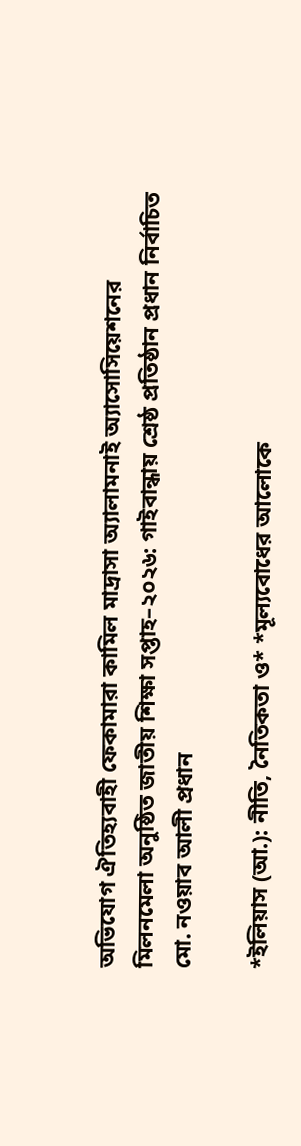অভিযোগ ঐতিহ্যবাহী ফেকামারা কামিল মাদ্রাসা অ্যালামনাই অ্যাসোসিয়েশনের মিলনমেলা অনুষ্ঠিত জাতীয় শিক্ষা সপ্তাহ–২০২৬: গাইবান্ধায় শ্রেষ্ঠ প্রতিষ্ঠান প্রধান নির্বাচিত মো. নওয়াব আলী প্রধান

*ইলিয়াস (আ.): নীতি, নৈতিকতা ও* *মূল্যবোধের আলোকে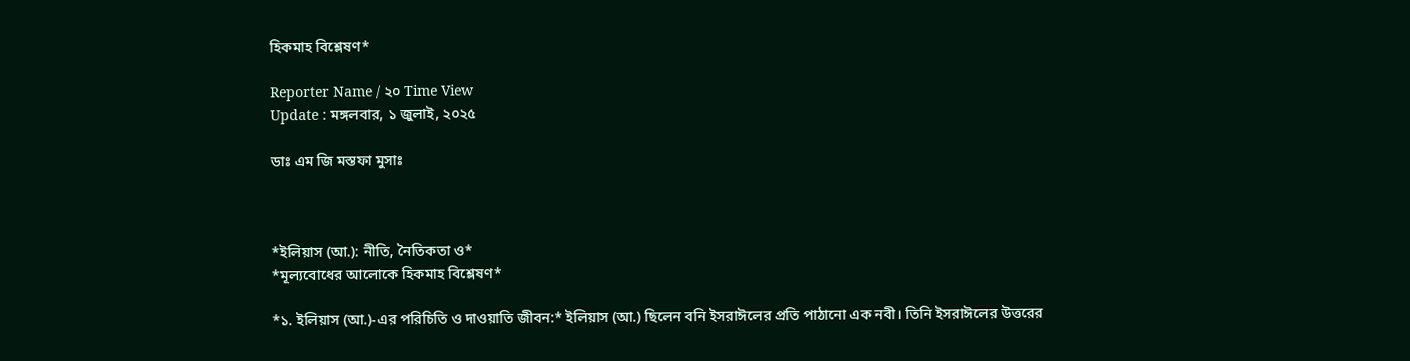হিকমাহ বিশ্লেষণ*

Reporter Name / ২০ Time View
Update : মঙ্গলবার, ১ জুলাই, ২০২৫

ডাঃ এম জি মস্তফা মুসাঃ



*ইলিয়াস (আ.): নীতি, নৈতিকতা ও*
*মূল্যবোধের আলোকে হিকমাহ বিশ্লেষণ*

*১. ইলিয়াস (আ.)-এর পরিচিতি ও দাওয়াতি জীবন:* ইলিয়াস (আ.) ছিলেন বনি ইসরাঈলের প্রতি পাঠানো এক নবী। তিনি ইসরাঈলের উত্তরের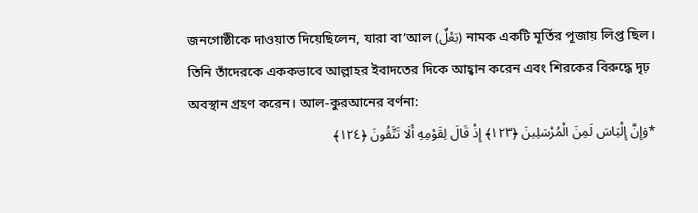জনগোষ্ঠীকে দাওয়াত দিয়েছিলেন, যারা বা’আল (بَعْلٌ) নামক একটি মূর্তির পূজায় লিপ্ত ছিল। তিনি তাঁদেরকে এককভাবে আল্লাহর ইবাদতের দিকে আহ্বান করেন এবং শিরকের বিরুদ্ধে দৃঢ় অবস্থান গ্রহণ করেন। আল-কুরআনের বর্ণনা:
*وَإِنَّ إِلْيَاسَ لَمِنَ الْمُرْسَلِينَ ﴿١٢٣﴾ إِذْ قَالَ لِقَوْمِهِ أَلَا تَتَّقُونَ ﴿١٢٤﴾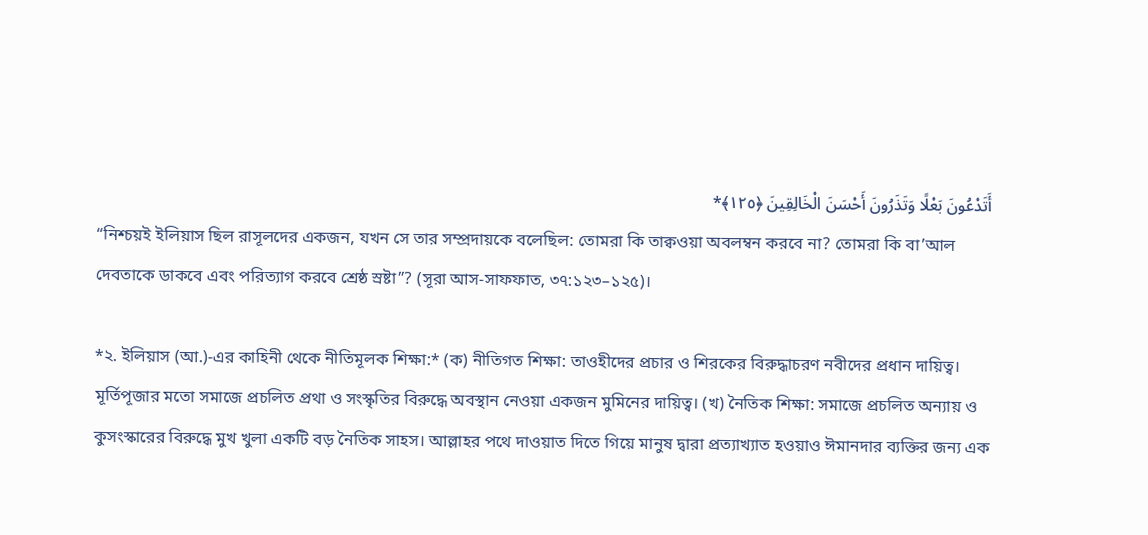أَتَدْعُونَ بَعْلًا وَتَذَرُونَ أَحْسَنَ الْخَالِقِينَ ﴿١٢٥﴾*
“নিশ্চয়ই ইলিয়াস ছিল রাসূলদের একজন, যখন সে তার সম্প্রদায়কে বলেছিল: তোমরা কি তাক্বওয়া অবলম্বন করবে না? তোমরা কি বা’আল দেবতাকে ডাকবে এবং পরিত্যাগ করবে শ্রেষ্ঠ স্রষ্টা”? (সূরা আস-সাফফাত, ৩৭:১২৩–১২৫)।

*২. ইলিয়াস (আ.)-এর কাহিনী থেকে নীতিমূলক শিক্ষা:* (ক) নীতিগত শিক্ষা: তাওহীদের প্রচার ও শিরকের বিরুদ্ধাচরণ নবীদের প্রধান দায়িত্ব। মূর্তিপূজার মতো সমাজে প্রচলিত প্রথা ও সংস্কৃতির বিরুদ্ধে অবস্থান নেওয়া একজন মুমিনের দায়িত্ব। (খ) নৈতিক শিক্ষা: সমাজে প্রচলিত অন্যায় ও কুসংস্কারের বিরুদ্ধে মুখ খুলা একটি বড় নৈতিক সাহস। আল্লাহর পথে দাওয়াত দিতে গিয়ে মানুষ দ্বারা প্রত্যাখ্যাত হওয়াও ঈমানদার ব্যক্তির জন্য এক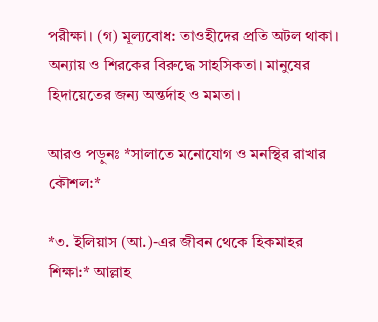পরীক্ষা। (গ) মূল্যবোধ: তাওহীদের প্রতি অটল থাকা। অন্যায় ও শিরকের বিরুদ্ধে সাহসিকতা। মানুষের হিদায়েতের জন্য অন্তর্দাহ ও মমতা।

আরও পড়ুনঃ *সালাতে মনোযোগ ও মনস্থির রাখার কৌশল:*

*৩. ইলিয়াস (আ.)-এর জীবন থেকে হিকমাহর শিক্ষা:* আল্লাহ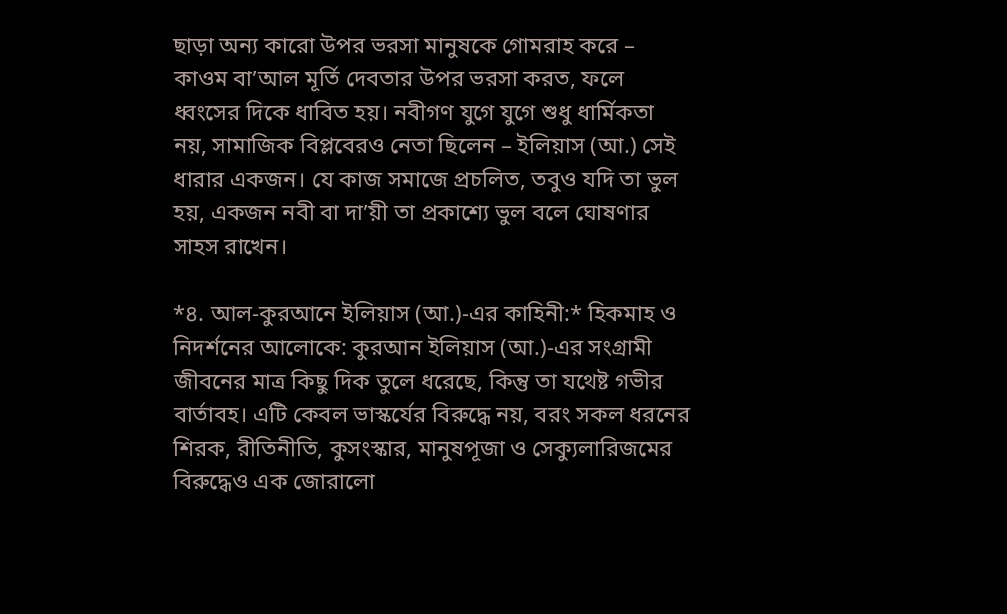ছাড়া অন্য কারো উপর ভরসা মানুষকে গোমরাহ করে – কাওম বা’আল মূর্তি দেবতার উপর ভরসা করত, ফলে ধ্বংসের দিকে ধাবিত হয়। নবীগণ যুগে যুগে শুধু ধার্মিকতা নয়, সামাজিক বিপ্লবেরও নেতা ছিলেন – ইলিয়াস (আ.) সেই ধারার একজন। যে কাজ সমাজে প্রচলিত, তবুও যদি তা ভুল হয়, একজন নবী বা দা’য়ী তা প্রকাশ্যে ভুল বলে ঘোষণার সাহস রাখেন।

*৪. আল-কুরআনে ইলিয়াস (আ.)-এর কাহিনী:* হিকমাহ ও নিদর্শনের আলোকে: কুরআন ইলিয়াস (আ.)-এর সংগ্রামী জীবনের মাত্র কিছু দিক তুলে ধরেছে, কিন্তু তা যথেষ্ট গভীর বার্তাবহ। এটি কেবল ভাস্কর্যের বিরুদ্ধে নয়, বরং সকল ধরনের শিরক, রীতিনীতি, কুসংস্কার, মানুষপূজা ও সেক্যুলারিজমের বিরুদ্ধেও এক জোরালো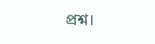প্রশ্ন।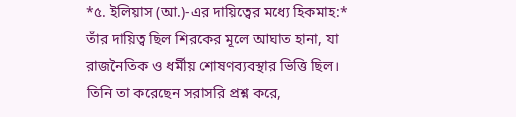*৫. ইলিয়াস (আ.)-এর দায়িত্বের মধ্যে হিকমাহ:* তাঁর দায়িত্ব ছিল শিরকের মূলে আঘাত হানা, যা রাজনৈতিক ও ধর্মীয় শোষণব্যবস্থার ভিত্তি ছিল। তিনি তা করেছেন সরাসরি প্রশ্ন করে,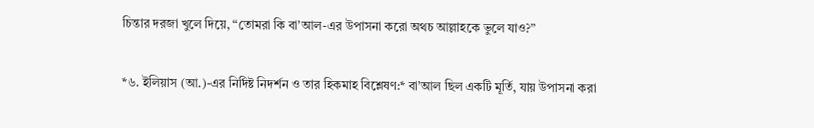চিন্তার দরজা খুলে দিয়ে, “তোমরা কি বা’আল-এর উপাসনা করো অথচ আল্লাহকে ভুলে যাও?”

*৬. ইলিয়াস (আ.)-এর নির্দিষ্ট নিদর্শন ও তার হিকমাহ বিশ্লেষণ:* বা’আল ছিল একটি মূর্তি, যায় উপাসনা করা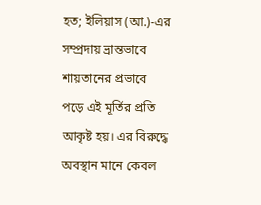হত; ইলিয়াস (আ.)-এর সম্প্রদায় ভ্রান্তভাবে শায়তানের প্রভাবে পড়ে এই মূর্তির প্রতি আকৃষ্ট হয়। এর বিরুদ্ধে অবস্থান মানে কেবল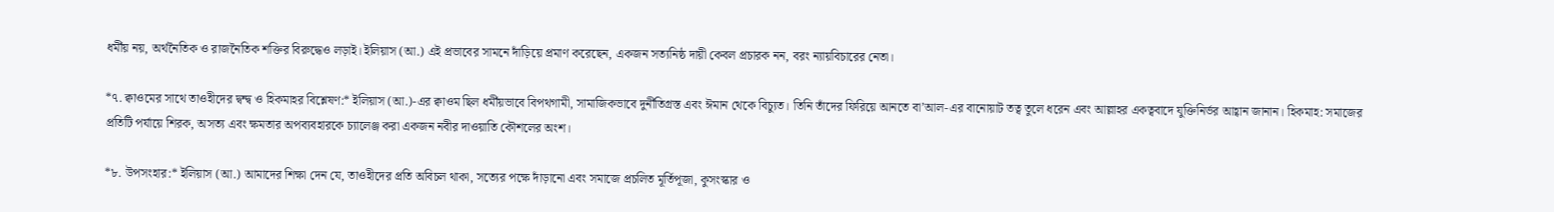ধর্মীয় নয়, অর্থনৈতিক ও রাজনৈতিক শক্তির বিরুদ্ধেও লড়াই। ইলিয়াস (আ.) এই প্রভাবের সামনে দাঁড়িয়ে প্রমাণ করেছেন, একজন সত্যনিষ্ঠ দায়ী কেবল প্রচারক নন, বরং ন্যায়বিচারের নেতা।

*৭. ক্বাওমের সাথে তাওহীদের দ্বন্দ্ব ও হিকমাহর বিশ্লেষণ:* ইলিয়াস (আ.)-এর ক্বাওম ছিল ধর্মীয়ভাবে বিপথগামী, সামাজিকভাবে দুর্নীতিগ্রস্ত এবং ঈমান থেকে বিচ্যুত। তিনি তাঁদের ফিরিয়ে আনতে বা’আল-এর বানোয়াট তত্ব তুলে ধরেন এবং আল্লাহর একত্ববাদে যুক্তিনির্ভর আহ্বান জানান। হিকমাহ: সমাজের প্রতিটি পর্যায়ে শিরক, অসত্য এবং ক্ষমতার অপব্যবহারকে চ্যালেঞ্জ করা একজন নবীর দাওয়াতি কৌশলের অংশ।

*৮. উপসংহার:* ইলিয়াস (আ.) আমাদের শিক্ষা দেন যে, তাওহীদের প্রতি অবিচল থাকা, সত্যের পক্ষে দাঁড়ানো এবং সমাজে প্রচলিত মূর্তিপূজা, কুসংস্কার ও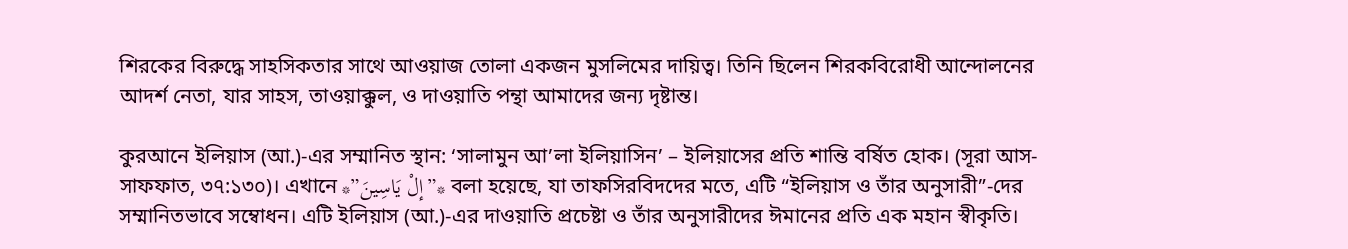শিরকের বিরুদ্ধে সাহসিকতার সাথে আওয়াজ তোলা একজন মুসলিমের দায়িত্ব। তিনি ছিলেন শিরকবিরোধী আন্দোলনের আদর্শ নেতা, যার সাহস, তাওয়াক্কুল, ও দাওয়াতি পন্থা আমাদের জন্য দৃষ্টান্ত।

কুরআনে ইলিয়াস (আ.)-এর সম্মানিত স্থান: ‘সালামুন আ’লা ইলিয়াসিন’ – ইলিয়াসের প্রতি শান্তি বর্ষিত হোক। (সূরা আস-সাফফাত, ৩৭:১৩০)। এখানে *”إلْ يَاسِينَ”* বলা হয়েছে, যা তাফসিরবিদদের মতে, এটি “ইলিয়াস ও তাঁর অনুসারী”-দের সম্মানিতভাবে সম্বোধন। এটি ইলিয়াস (আ.)-এর দাওয়াতি প্রচেষ্টা ও তাঁর অনুসারীদের ঈমানের প্রতি এক মহান স্বীকৃতি।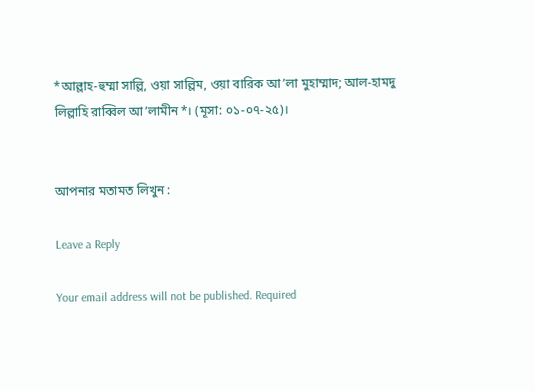*আল্লাহ-হুম্মা সাল্লি, ওয়া সাল্লিম, ওয়া বারিক আ’লা মুহাম্মাদ; আল-হামদু লিল্লাহি রাব্বিল আ’লামীন*। (মূসা: ০১-০৭-২৫)।


আপনার মতামত লিখুন :

Leave a Reply

Your email address will not be published. Required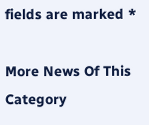fields are marked *

More News Of This Category